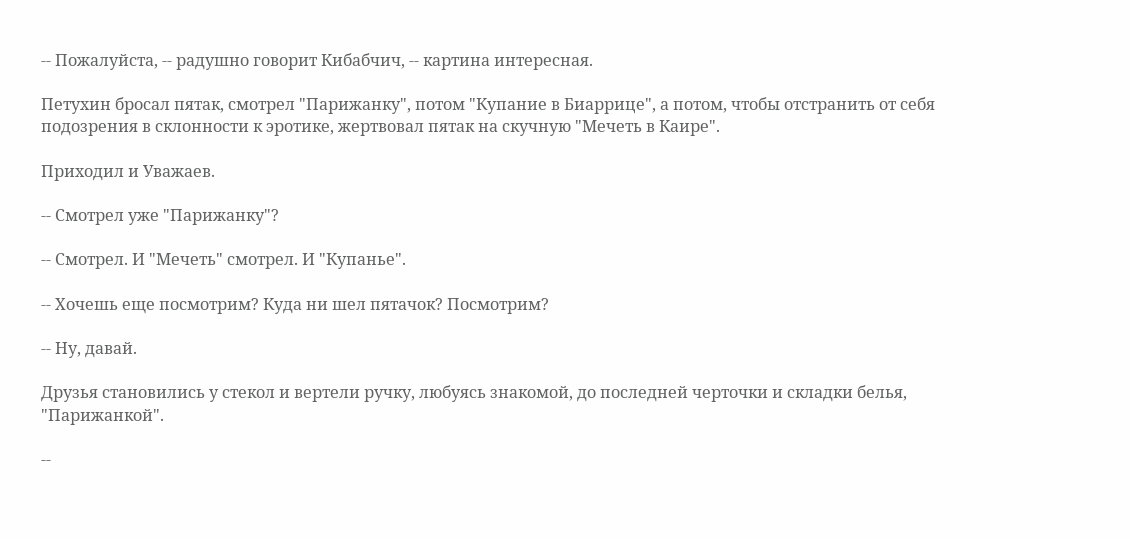-- Пожалуйста, -- радушно говорит Кибабчич, -- картина интересная.

Петухин бросал пятак, смотрел "Парижанку", потом "Купание в Биаррице", а потом, чтобы отстранить от себя подозрения в склонности к эротике, жертвовал пятак на скучную "Мечеть в Каире".

Приходил и Уважаев.

-- Смотрел уже "Парижанку"?

-- Смотрел. И "Мечеть" смотрел. И "Купанье".

-- Хочешь еще посмотрим? Куда ни шел пятачок? Посмотрим?

-- Ну, давай.

Друзья становились у стекол и вертели ручку, любуясь знакомой, до последней черточки и складки белья, "Парижанкой".

--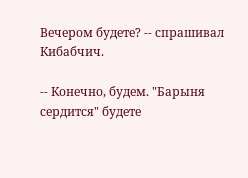Вечером будете? -- спрашивал Кибабчич.

-- Конечно, будем. "Барыня сердится" будете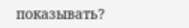показывать?